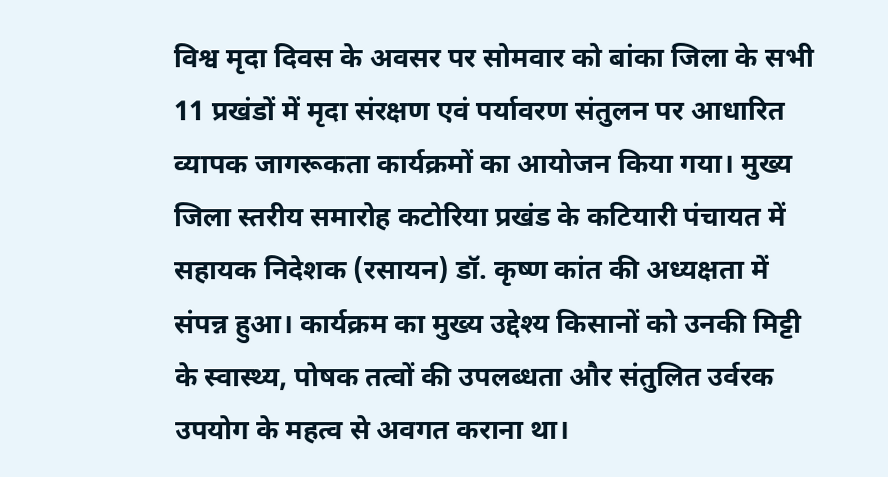विश्व मृदा दिवस के अवसर पर सोमवार को बांका जिला के सभी 11 प्रखंडों में मृदा संरक्षण एवं पर्यावरण संतुलन पर आधारित व्यापक जागरूकता कार्यक्रमों का आयोजन किया गया। मुख्य जिला स्तरीय समारोह कटोरिया प्रखंड के कटियारी पंचायत में सहायक निदेशक (रसायन) डॉ. कृष्ण कांत की अध्यक्षता में संपन्न हुआ। कार्यक्रम का मुख्य उद्देश्य किसानों को उनकी मिट्टी के स्वास्थ्य, पोषक तत्वों की उपलब्धता और संतुलित उर्वरक उपयोग के महत्व से अवगत कराना था।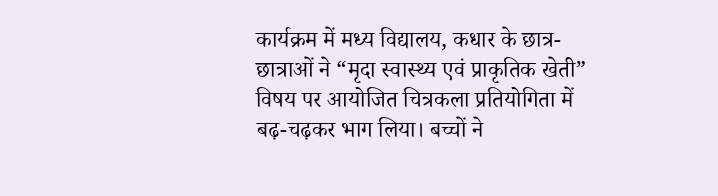कार्यक्रम में मध्य विद्यालय, कधार के छात्र-छात्राओं ने “मृदा स्वास्थ्य एवं प्राकृतिक खेती” विषय पर आयोजित चित्रकला प्रतियोगिता में बढ़-चढ़कर भाग लिया। बच्चों ने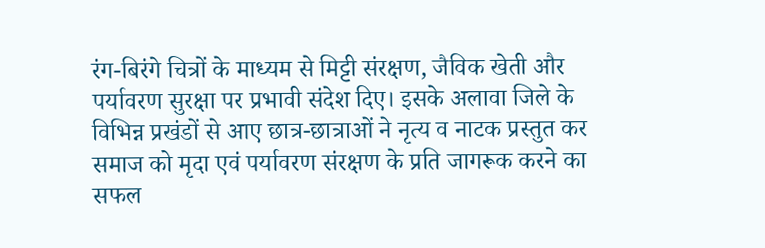रंग-बिरंगे चित्रों के माध्यम से मिट्टी संरक्षण, जैविक खेती और पर्यावरण सुरक्षा पर प्रभावी संदेश दिए। इसके अलावा जिले के विभिन्न प्रखंडों से आए छात्र-छात्राओं ने नृत्य व नाटक प्रस्तुत कर समाज को मृदा एवं पर्यावरण संरक्षण के प्रति जागरूक करने का सफल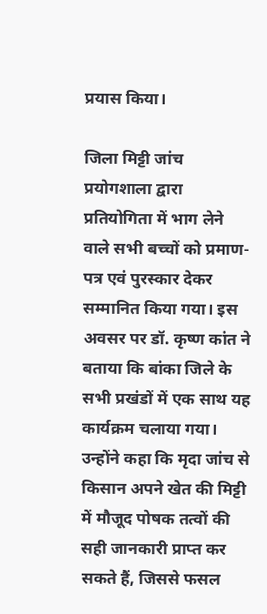प्रयास किया।

जिला मिट्टी जांच प्रयोगशाला द्वारा प्रतियोगिता में भाग लेने वाले सभी बच्चों को प्रमाण-पत्र एवं पुरस्कार देकर सम्मानित किया गया। इस अवसर पर डॉ. कृष्ण कांत ने बताया कि बांका जिले के सभी प्रखंडों में एक साथ यह कार्यक्रम चलाया गया। उन्होंने कहा कि मृदा जांच से किसान अपने खेत की मिट्टी में मौजूद पोषक तत्वों की सही जानकारी प्राप्त कर सकते हैं, जिससे फसल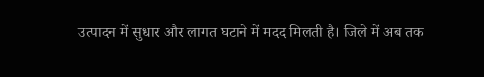उत्पादन में सुधार और लागत घटाने में मदद मिलती है। जिले में अब तक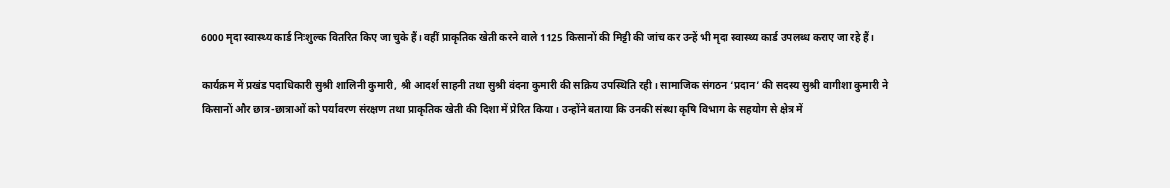6000 मृदा स्वास्थ्य कार्ड निःशुल्क वितरित किए जा चुके हैं। वहीं प्राकृतिक खेती करने वाले 1125 किसानों की मिट्टी की जांच कर उन्हें भी मृदा स्वास्थ्य कार्ड उपलब्ध कराए जा रहे हैं।

कार्यक्रम में प्रखंड पदाधिकारी सुश्री शालिनी कुमारी, श्री आदर्श साहनी तथा सुश्री वंदना कुमारी की सक्रिय उपस्थिति रही। सामाजिक संगठन ‘प्रदान’ की सदस्य सुश्री वागीशा कुमारी ने किसानों और छात्र-छात्राओं को पर्यावरण संरक्षण तथा प्राकृतिक खेती की दिशा में प्रेरित किया। उन्होंने बताया कि उनकी संस्था कृषि विभाग के सहयोग से क्षेत्र में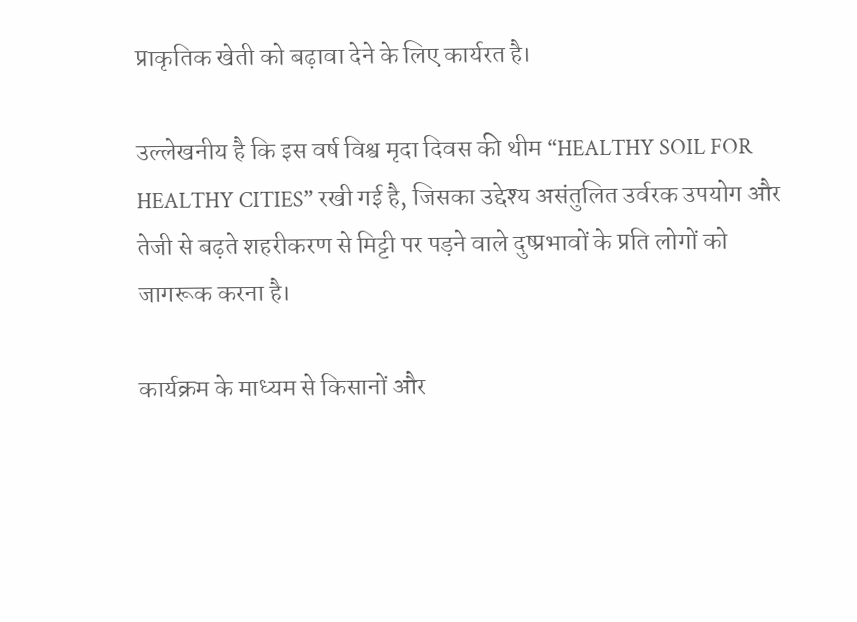प्राकृतिक खेती को बढ़ावा देने के लिए कार्यरत है।

उल्लेखनीय है कि इस वर्ष विश्व मृदा दिवस की थीम “HEALTHY SOIL FOR HEALTHY CITIES” रखी गई है, जिसका उद्देश्य असंतुलित उर्वरक उपयोग और तेजी से बढ़ते शहरीकरण से मिट्टी पर पड़ने वाले दुष्प्रभावों के प्रति लोगों को जागरूक करना है।

कार्यक्रम के माध्यम से किसानों और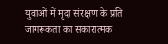युवाओं में मृदा संरक्षण के प्रति जागरूकता का सकारात्मक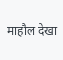माहौल देखा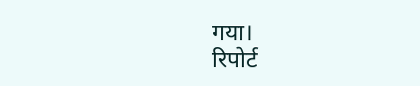गया।
रिपोर्ट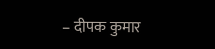– दीपक कुमार